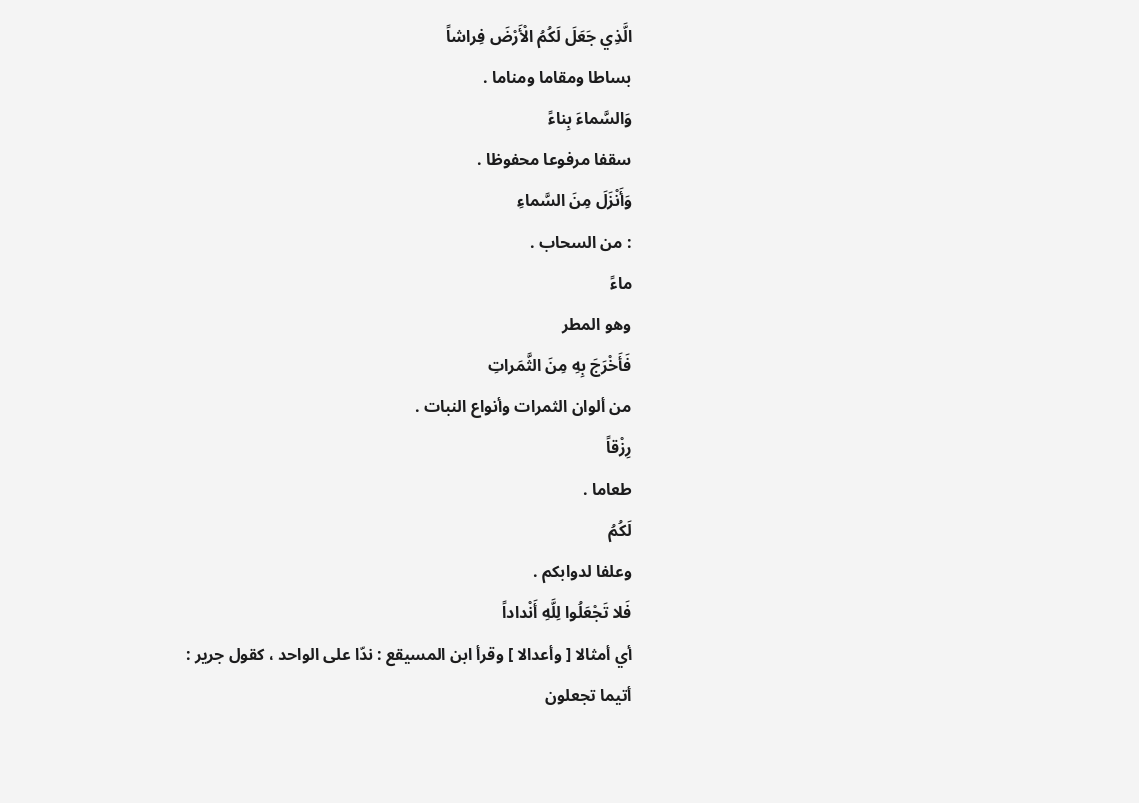الَّذِي جَعَلَ لَكُمُ الْأَرْضَ فِراشاً
بساطا ومقاما ومناما .
وَالسَّماءَ بِناءً
سقفا مرفوعا محفوظا .
وَأَنْزَلَ مِنَ السَّماءِ
: من السحاب .
ماءً
وهو المطر
فَأَخْرَجَ بِهِ مِنَ الثَّمَراتِ
من ألوان الثمرات وأنواع النبات .
رِزْقاً
طعاما .
لَكُمُ
وعلفا لدوابكم .
فَلا تَجْعَلُوا لِلَّهِ أَنْداداً
أي أمثالا [ وأعدالا ] وقرأ ابن المسيقع : ندّا على الواحد ، كقول جرير :
أتيما تجعلون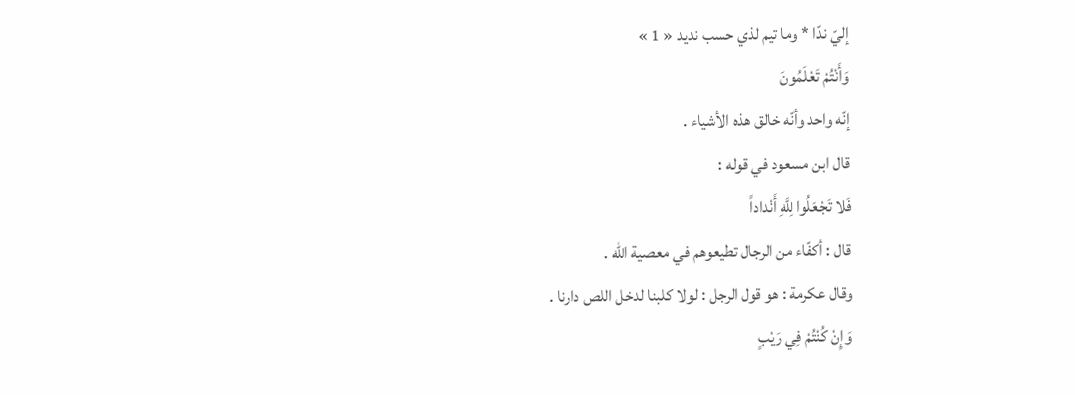إليّ ندّا * وما تيم لذي حسب نديد « 1 »
وَأَنْتُمْ تَعْلَمُونَ
إنّه واحد وأنّه خالق هذه الأشياء .
قال ابن مسعود في قوله :
فَلا تَجْعَلُوا لِلَّهِ أَنْداداً
قال : أكفّاء من الرجال تطيعوهم في معصية الله .
وقال عكرمة : هو قول الرجل : لولا كلبنا لدخل اللص دارنا .
وَإِنْ كُنْتُمْ فِي رَيْبٍ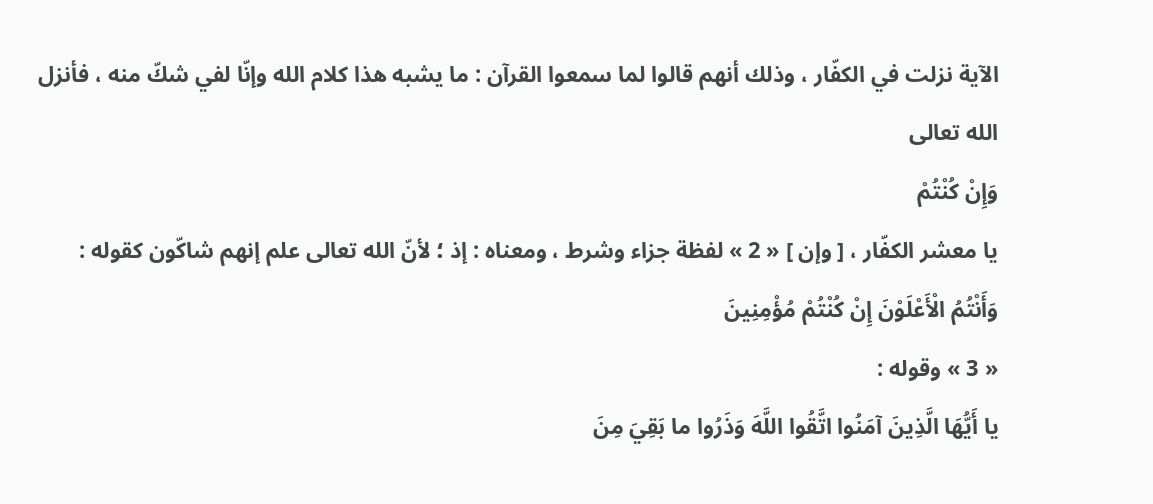الآية نزلت في الكفّار ، وذلك أنهم قالوا لما سمعوا القرآن : ما يشبه هذا كلام الله وإنّا لفي شكّ منه ، فأنزل الله تعالى
وَإِنْ كُنْتُمْ
يا معشر الكفّار ، [ وإن ] « 2 » لفظة جزاء وشرط ، ومعناه : إذ ؛ لأنّ الله تعالى علم إنهم شاكّون كقوله :
وَأَنْتُمُ الْأَعْلَوْنَ إِنْ كُنْتُمْ مُؤْمِنِينَ
« 3 » وقوله :
يا أَيُّهَا الَّذِينَ آمَنُوا اتَّقُوا اللَّهَ وَذَرُوا ما بَقِيَ مِنَ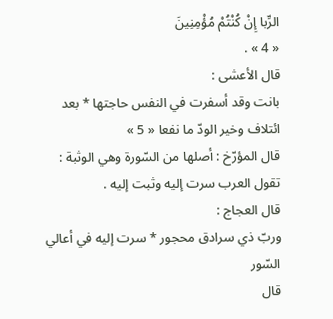الرِّبا إِنْ كُنْتُمْ مُؤْمِنِينَ
« 4 » .
قال الأعشى :
بانت وقد أسفرت في النفس حاجتها * بعد ائتلاف وخير الودّ ما نفعا « 5 »
قال المؤرّخ : أصلها من السّورة وهي الوثبة : تقول العرب سرت إليه وثبت إليه .
قال العجاج :
وربّ ذي سرادق محجور * سرت إليه في أعالي السّور
قال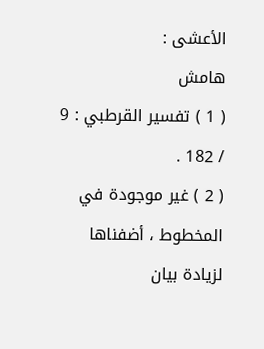الأعشى :
هامش
( 1 ) تفسير القرطبي : 9 / 182 .
( 2 ) غير موجودة في المخطوط ، أضفناها لزيادة بيان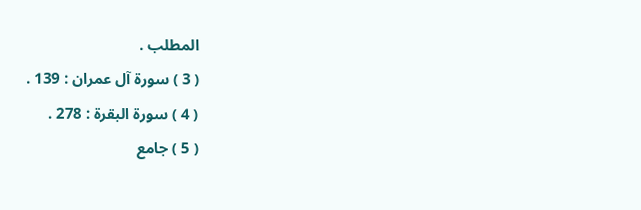المطلب .
( 3 ) سورة آل عمران : 139 .
( 4 ) سورة البقرة : 278 .
( 5 ) جامع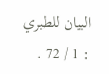البيان للطبري : 1 / 72 .